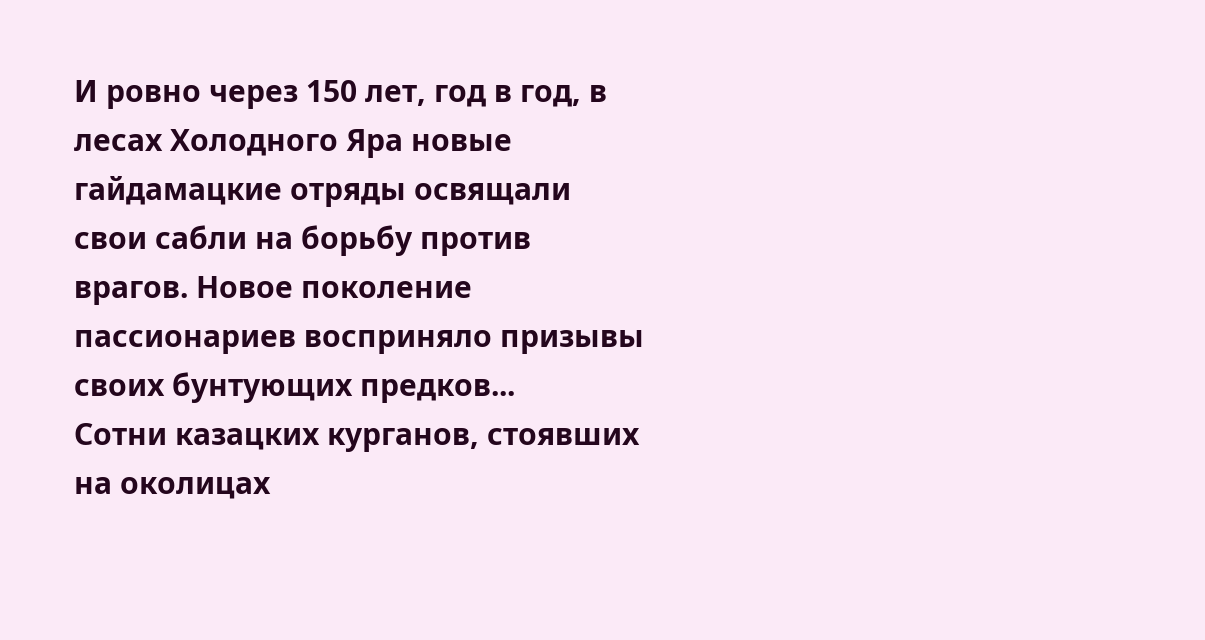И ровно через 150 лет, год в год, в лесах Холодного Яра новые гайдамацкие отряды освящали свои сабли на борьбу против врагов. Новое поколение пассионариев восприняло призывы своих бунтующих предков...
Сотни казацких курганов, стоявших на околицах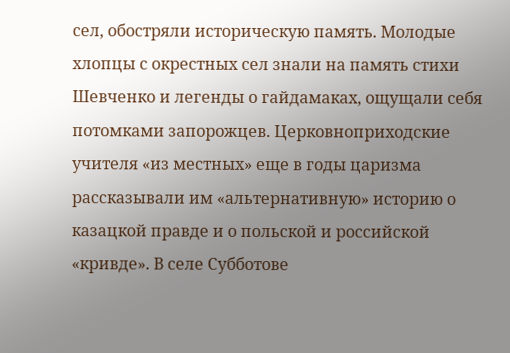сел, обостряли историческую память. Молодые хлопцы с окрестных сел знали на память стихи Шевченко и легенды о гайдамаках, ощущали себя потомками запорожцев. Церковноприходские учителя «из местных» еще в годы царизма рассказывали им «альтернативную» историю о казацкой правде и о польской и российской «кривде». В селе Субботове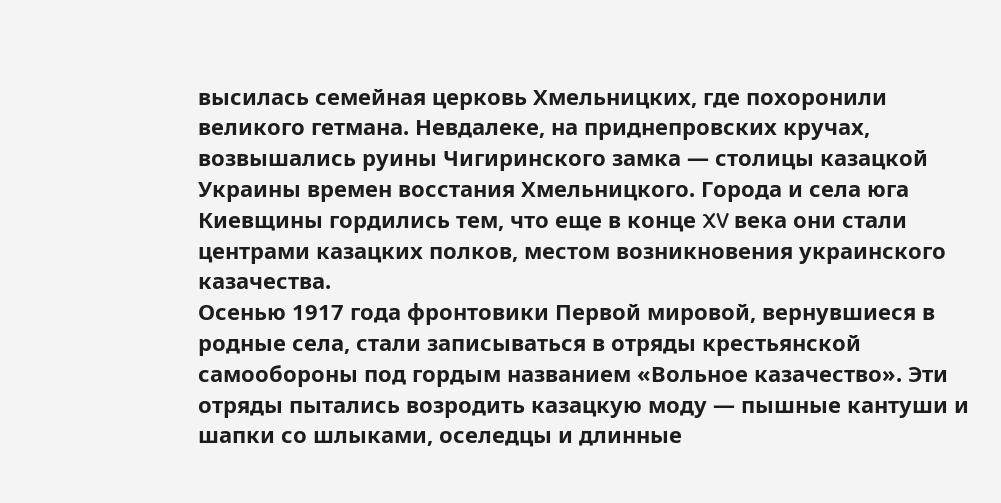высилась семейная церковь Хмельницких, где похоронили великого гетмана. Невдалеке, на приднепровских кручах, возвышались руины Чигиринского замка — столицы казацкой Украины времен восстания Хмельницкого. Города и села юга Киевщины гордились тем, что еще в конце XV века они стали центрами казацких полков, местом возникновения украинского казачества.
Осенью 1917 года фронтовики Первой мировой, вернувшиеся в родные села, стали записываться в отряды крестьянской самообороны под гордым названием «Вольное казачество». Эти отряды пытались возродить казацкую моду — пышные кантуши и шапки со шлыками, оселедцы и длинные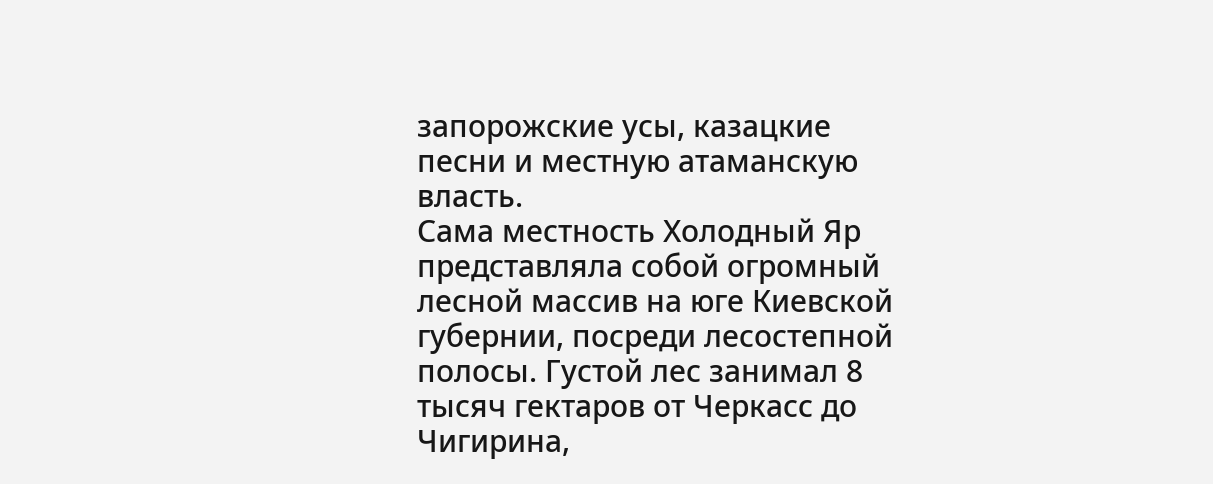запорожские усы, казацкие песни и местную атаманскую власть.
Сама местность Холодный Яр представляла собой огромный лесной массив на юге Киевской губернии, посреди лесостепной полосы. Густой лес занимал 8 тысяч гектаров от Черкасс до Чигирина,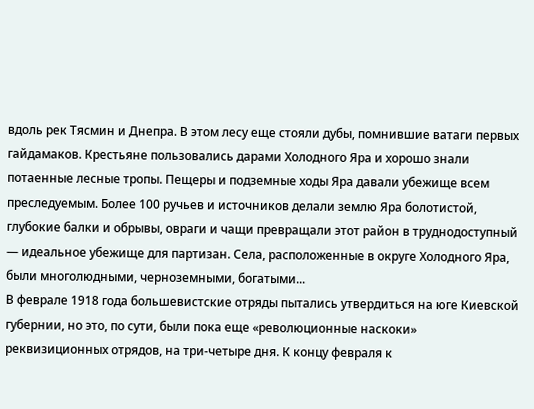вдоль рек Тясмин и Днепра. В этом лесу еще стояли дубы, помнившие ватаги первых гайдамаков. Крестьяне пользовались дарами Холодного Яра и хорошо знали потаенные лесные тропы. Пещеры и подземные ходы Яра давали убежище всем преследуемым. Более 100 ручьев и источников делали землю Яра болотистой, глубокие балки и обрывы, овраги и чащи превращали этот район в труднодоступный — идеальное убежище для партизан. Села, расположенные в округе Холодного Яра, были многолюдными, черноземными, богатыми...
В феврале 1918 года большевистские отряды пытались утвердиться на юге Киевской губернии, но это, по сути, были пока еще «революционные наскоки» реквизиционных отрядов, на три-четыре дня. К концу февраля к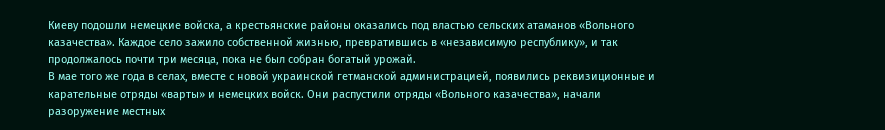Киеву подошли немецкие войска, а крестьянские районы оказались под властью сельских атаманов «Вольного казачества». Каждое село зажило собственной жизнью, превратившись в «независимую республику», и так продолжалось почти три месяца, пока не был собран богатый урожай.
В мае того же года в селах, вместе с новой украинской гетманской администрацией, появились реквизиционные и карательные отряды «варты» и немецких войск. Они распустили отряды «Вольного казачества», начали разоружение местных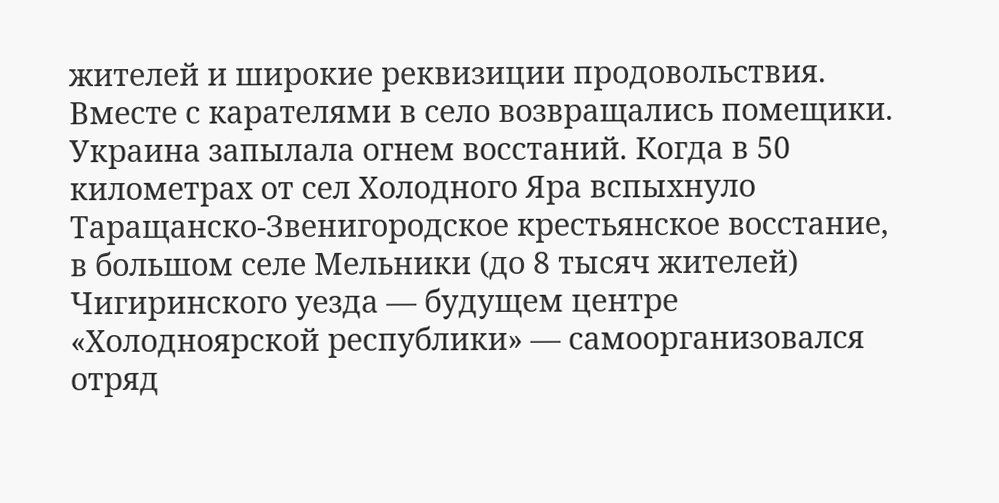жителей и широкие реквизиции продовольствия. Вместе с карателями в село возвращались помещики.
Украина запылала огнем восстаний. Когда в 50 километрах от сел Холодного Яра вспыхнуло Таращанско-Звенигородское крестьянское восстание, в большом селе Мельники (до 8 тысяч жителей) Чигиринского уезда — будущем центре «Холодноярской республики» — самоорганизовался отряд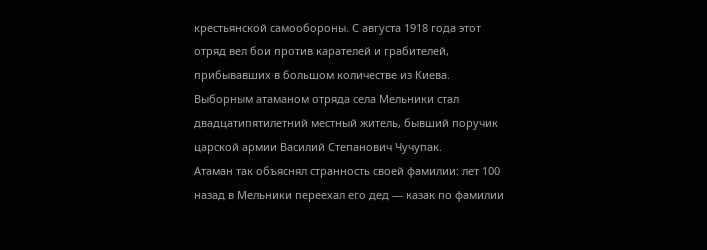крестьянской самообороны. С августа 1918 года этот отряд вел бои против карателей и грабителей, прибывавших в большом количестве из Киева. Выборным атаманом отряда села Мельники стал двадцатипятилетний местный житель, бывший поручик царской армии Василий Степанович Чучупак.
Атаман так объяснял странность своей фамилии: лет 100 назад в Мельники переехал его дед — казак по фамилии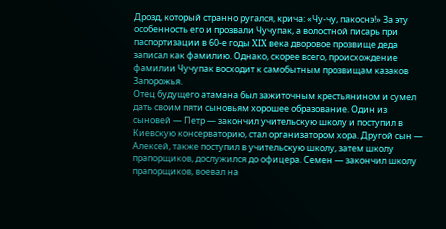Дрозд, который странно ругался, крича: «Чу-чу, пакоснэ!» За эту особенность его и прозвали Чучупак, а волостной писарь при паспортизации в 60-е годы XIX века дворовое прозвище деда записал как фамилию. Однако, скорее всего, происхождение фамилии Чучупак восходит к самобытным прозвищам казаков Запорожья.
Отец будущего атамана был зажиточным крестьянином и сумел дать своим пяти сыновьям хорошее образование. Один из сыновей — Петр — закончил учительскую школу и поступил в Киевскую консерваторию, стал организатором хора. Другой сын — Алексей, также поступил в учительскую школу, затем школу прапорщиков, дослужился до офицера. Семен — закончил школу прапорщиков, воевал на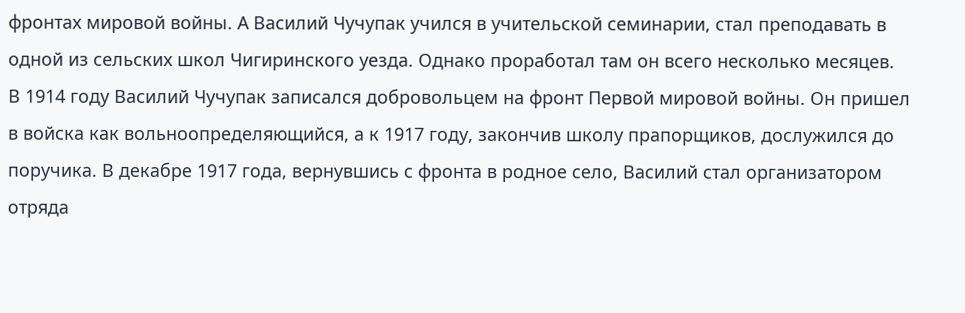фронтах мировой войны. А Василий Чучупак учился в учительской семинарии, стал преподавать в одной из сельских школ Чигиринского уезда. Однако проработал там он всего несколько месяцев.
В 1914 году Василий Чучупак записался добровольцем на фронт Первой мировой войны. Он пришел в войска как вольноопределяющийся, а к 1917 году, закончив школу прапорщиков, дослужился до поручика. В декабре 1917 года, вернувшись с фронта в родное село, Василий стал организатором отряда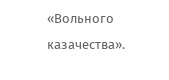«Вольного казачества».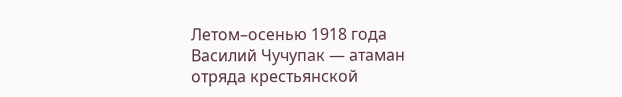Летом–осенью 1918 года Василий Чучупак — атаман отряда крестьянской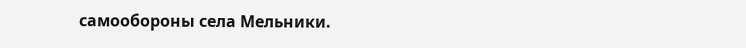самообороны села Мельники.